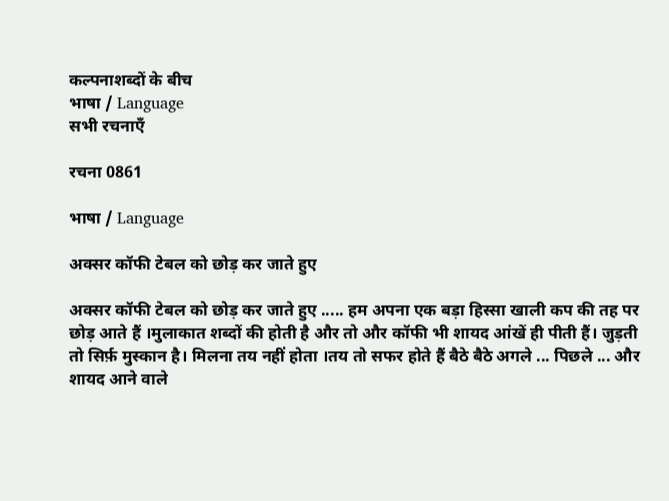कल्पनाशब्दों के बीच
भाषा / Language
सभी रचनाएँ

रचना 0861

भाषा / Language

अक्सर कॉफी टेबल को छोड़ कर जाते हुए

अक्सर कॉफी टेबल को छोड़ कर जाते हुए ..... हम अपना एक बड़ा हिस्सा खाली कप की तह पर छोड़ आते हैं ।मुलाकात शब्दों की होती है और तो और कॉफी भी शायद आंखें ही पीती हैं। जुड़ती तो सिर्फ़ मुस्कान है। मिलना तय नहीं होता ।तय तो सफर होते हैं बैठे बैठे अगले ... पिछले ... और शायद आने वाले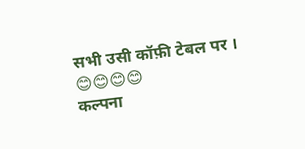सभी उसी कॉफ़ी टेबल पर । 😊😊😊😊
कल्पना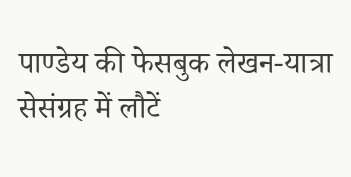पाण्डेय की फेसबुक लेखन-यात्रा सेसंग्रह में लौटें